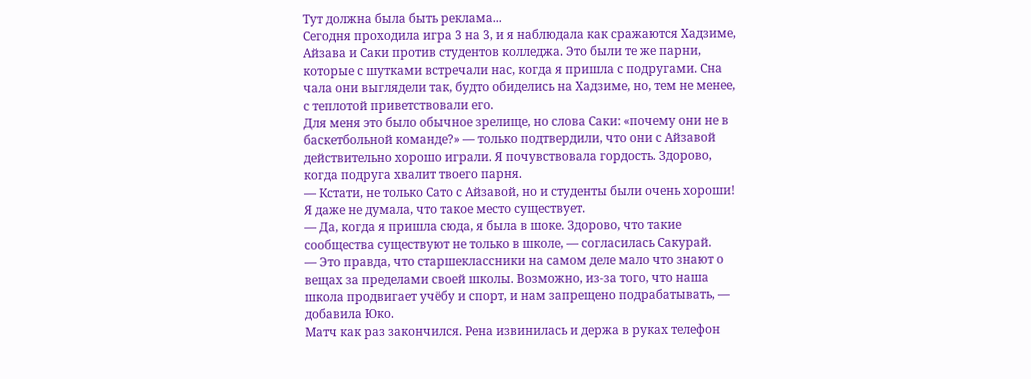Тут должна была быть реклама...
Сегодня проходила игра 3 на 3, и я наблюдала как сражаются Хадзиме, Айзава и Саки против студентов колледжа. Это были те же парни, которые с шутками встречали нас, когда я пришла с подругами. Сна чала они выглядели так, будто обиделись на Хадзиме, но, тем не менее, с теплотой приветствовали его.
Для меня это было обычное зрелище, но слова Саки: «почему они не в баскетбольной команде?» — только подтвердили, что они с Айзавой действительно хорошо играли. Я почувствовала гордость. Здорово, когда подруга хвалит твоего парня.
— Кстати, не только Сато с Айзавой, но и студенты были очень хороши! Я даже не думала, что такое место существует.
— Да, когда я пришла сюда, я была в шоке. Здорово, что такие сообщества существуют не только в школе, — согласилась Сакурай.
— Это правда, что старшеклассники на самом деле мало что знают о вещах за пределами своей школы. Возможно, из-за того, что наша школа продвигает учёбу и спорт, и нам запрещено подрабатывать, — добавила Юко.
Матч как раз закончился. Рена извинилась и держа в руках телефон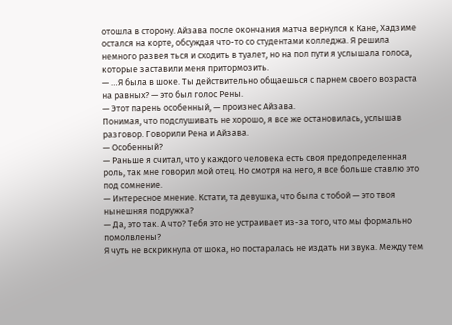отошла в сторону. Айзава после окончания матча вернулся к Кане, Хадзиме остался на корте, обсуждая что-то со студентами колледжа. Я решила немного развея ться и сходить в туалет, но на пол пути я услышала голоса, которые заставили меня притормозить.
— …Я была в шоке. Ты действительно общаешься с парнем своего возраста на равных? — это был голос Рены.
— Этот парень особенный, — произнес Айзава.
Понимая, что подслушивать не хорошо, я все же остановилась, услышав разговор. Говорили Рена и Айзава.
— Особенный?
— Раньше я считал, что у каждого человека есть своя предопределенная роль, так мне говорил мой отец. Но смотря на него, я все больше ставлю это под сомнение.
— Интересное мнение. Кстати, та девушка, что была с тобой — это твоя нынешняя подружка?
— Да, это так. А что? Тебя это не устраивает из-за того, что мы формально помолвлены?
Я чуть не вскрикнула от шока, но постаралась не издать ни звука. Между тем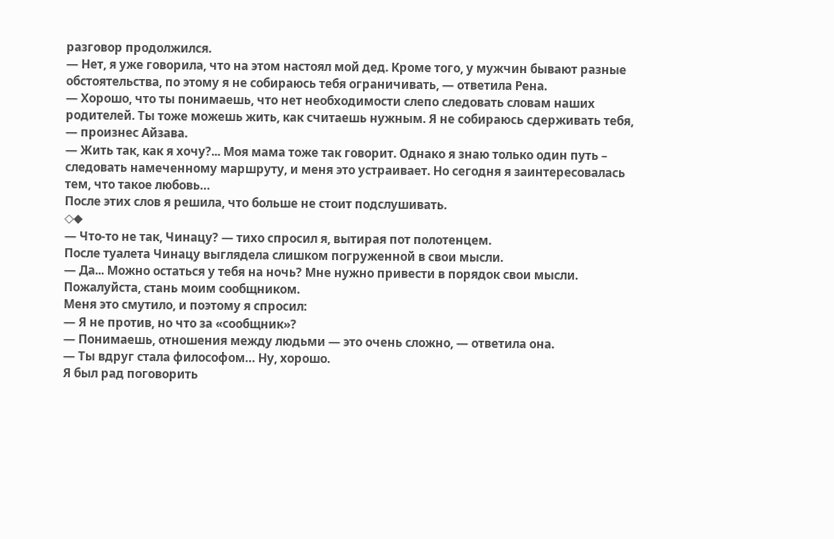разговор продолжился.
— Нет, я уже говорила, что на этом настоял мой дед. Кроме того, у мужчин бывают разные обстоятельства, по этому я не собираюсь тебя ограничивать, — ответила Рена.
— Хорошо, что ты понимаешь, что нет необходимости слепо следовать словам наших родителей. Ты тоже можешь жить, как считаешь нужным. Я не собираюсь сдерживать тебя, — произнес Айзава.
— Жить так, как я хочу?... Моя мама тоже так говорит. Однако я знаю только один путь – следовать намеченному маршруту, и меня это устраивает. Но сегодня я заинтересовалась тем, что такое любовь…
После этих слов я решила, что больше не стоит подслушивать.
◇◆
— Что-то не так, Чинацу? — тихо спросил я, вытирая пот полотенцем.
После туалета Чинацу выглядела слишком погруженной в свои мысли.
— Да... Можно остаться у тебя на ночь? Мне нужно привести в порядок свои мысли. Пожалуйста, стань моим сообщником.
Меня это смутило, и поэтому я спросил:
— Я не против, но что за «сообщник»?
— Понимаешь, отношения между людьми — это очень сложно, — ответила она.
— Ты вдруг стала философом… Ну, хорошо.
Я был рад поговорить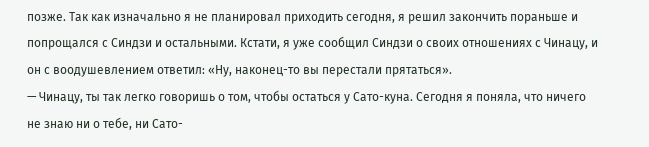позже. Так как изначально я не планировал приходить сегодня, я решил закончить пораньше и попрощался с Синдзи и остальными. Кстати, я уже сообщил Синдзи о своих отношениях с Чинацу, и он с воодушевлением ответил: «Ну, наконец-то вы перестали прятаться».
— Чинацу, ты так легко говоришь о том, чтобы остаться у Сато-куна. Сегодня я поняла, что ничего не знаю ни о тебе, ни Сато-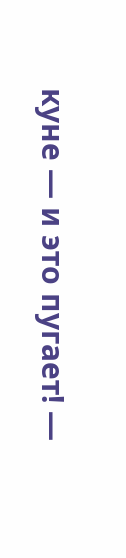куне — и это пугает! —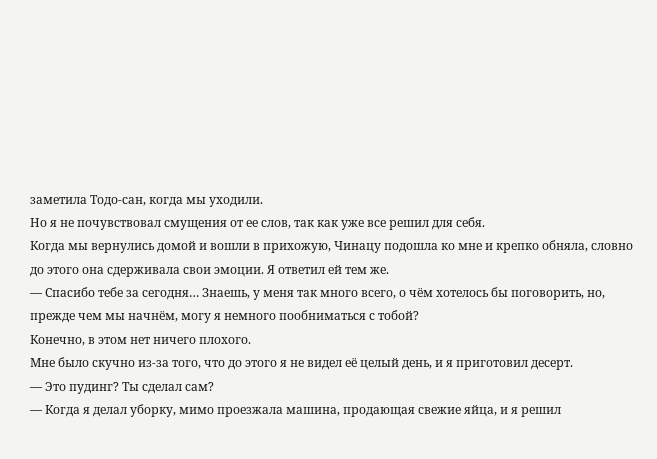заметила Тодо-сан, когда мы уходили.
Но я не почувствовал смущения от ее слов, так как уже все решил для себя.
Когда мы вернулись домой и вошли в прихожую, Чинацу подошла ко мне и крепко обняла, словно до этого она сдерживала свои эмоции. Я ответил ей тем же.
— Спасибо тебе за сегодня… Знаешь, у меня так много всего, о чём хотелось бы поговорить, но, прежде чем мы начнём, могу я немного пообниматься с тобой?
Конечно, в этом нет ничего плохого.
Мне было скучно из-за того, что до этого я не видел её целый день, и я приготовил десерт.
— Это пудинг? Ты сделал сам?
— Когда я делал уборку, мимо проезжала машина, продающая свежие яйца, и я решил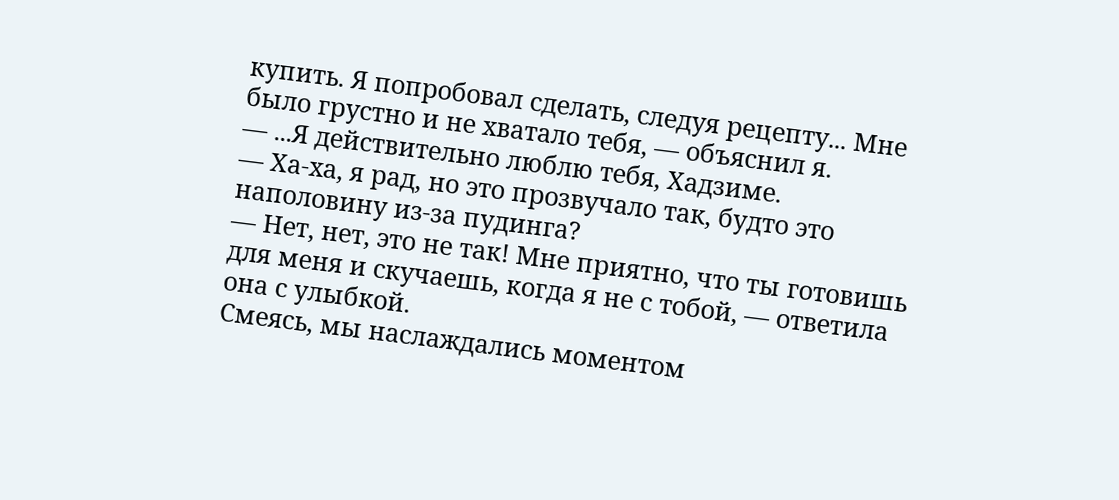купить. Я попробовал сделать, следуя рецепту... Мне было грустно и не хватало тебя, — объяснил я.
— ...Я действительно люблю тебя, Хадзиме.
— Ха-ха, я рад, но это прозвучало так, будто это наполовину из-за пудинга?
— Нет, нет, это не так! Мне приятно, что ты готовишь для меня и скучаешь, когда я не с тобой, — ответила она с улыбкой.
Смеясь, мы наслаждались моментом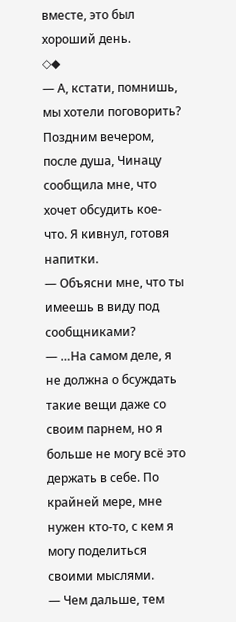вместе, это был хороший день.
◇◆
— А, кстати, помнишь, мы хотели поговорить?
Поздним вечером, после душа, Чинацу сообщила мне, что хочет обсудить кое-что. Я кивнул, готовя напитки.
— Объясни мне, что ты имеешь в виду под сообщниками?
— …На самом деле, я не должна о бсуждать такие вещи даже со своим парнем, но я больше не могу всё это держать в себе. По крайней мере, мне нужен кто-то, с кем я могу поделиться своими мыслями.
— Чем дальше, тем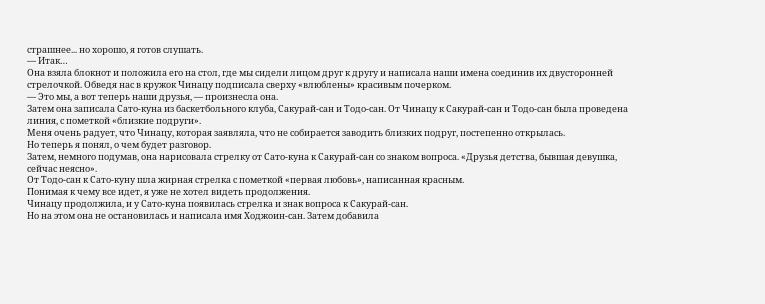страшнее... но хорошо, я готов слушать.
— Итак…
Она взяла блокнот и положила его на стол, где мы сидели лицом друг к другу и написала наши имена соединив их двусторонней стрелочкой. Обведя нас в кружок Чинацу подписала сверху «влюблены» красивым почерком.
— Это мы, а вот теперь наши друзья, — произнесла она.
Затем она записала Сато-куна из баскетбольного клуба, Сакурай-сан и Тодо-сан. От Чинацу к Сакурай-сан и Тодо-сан была проведена линия, с пометкой «близкие подруги».
Меня очень радует, что Чинацу, которая заявляла, что не собирается заводить близких подруг, постепенно открылась.
Но теперь я понял, о чем будет разговор.
Затем, немного подумав, она нарисовала стрелку от Сато-куна к Сакурай-сан со знаком вопроса. «Друзья детства, бывшая девушка, сейчас неясно».
От Тодо-сан к Сато-куну шла жирная стрелка с пометкой «первая любовь», написанная красным.
Понимая к чему все идет, я уже не хотел видеть продолжения.
Чинацу продолжила, и у Сато-куна появилась стрелка и знак вопроса к Сакурай-сан.
Но на этом она не остановилась и написала имя Ходжоин-сан. Затем добавила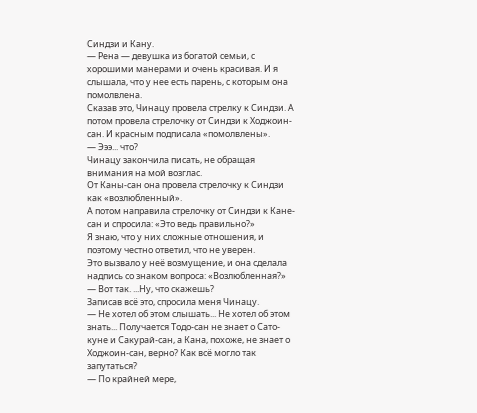Синдзи и Кану.
— Рена — девушка из богатой семьи, с хорошими манерами и очень красивая. И я слышала, что у нее есть парень, с которым она помолвлена.
Сказав это, Чинацу провела стрелку к Синдзи. А потом провела стрелочку от Синдзи к Ходжоин-сан. И красным подписала «помолвлены».
— Эээ... что?
Чинацу закончила писать, не обращая внимания на мой возглас.
От Каны-сан она провела стрелочку к Синдзи как «возлюбленный».
А потом направила стрелочку от Синдзи к Кане-сан и спросила: «Это ведь правильно?»
Я знаю, что у них сложные отношения, и поэтому честно ответил, что не уверен.
Это вызвало у неё возмущение, и она сделала надпись со знаком вопроса: «Возлюбленная?»
— Вот так. ...Ну, что скажешь?
Записав всё это, спросила меня Чинацу.
— Не хотел об этом слышать... Не хотел об этом знать... Получается Тодо-сан не знает о Сато-куне и Сакурай-сан, а Кана, похоже, не знает о Ходжоин-сан, верно? Как всё могло так запутаться?
— По крайней мере,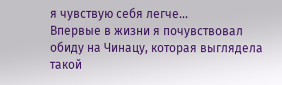я чувствую себя легче...
Впервые в жизни я почувствовал обиду на Чинацу, которая выглядела такой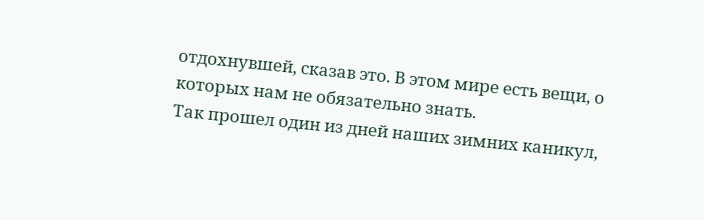отдохнувшей, сказав это. В этом мире есть вещи, о которых нам не обязательно знать.
Так прошел один из дней наших зимних каникул,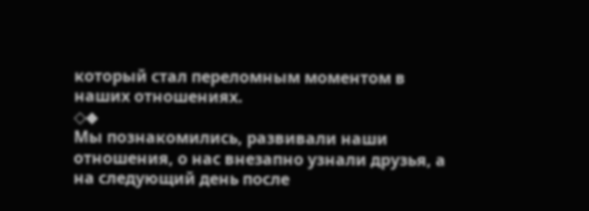который стал переломным моментом в наших отношениях.
◇◆
Мы познакомились, развивали наши отношения, о нас внезапно узнали друзья, а на следующий день после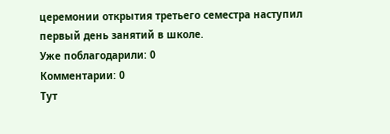церемонии открытия третьего семестра наступил первый день занятий в школе.
Уже поблагодарили: 0
Комментарии: 0
Тут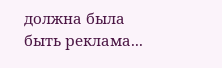должна была быть реклама...